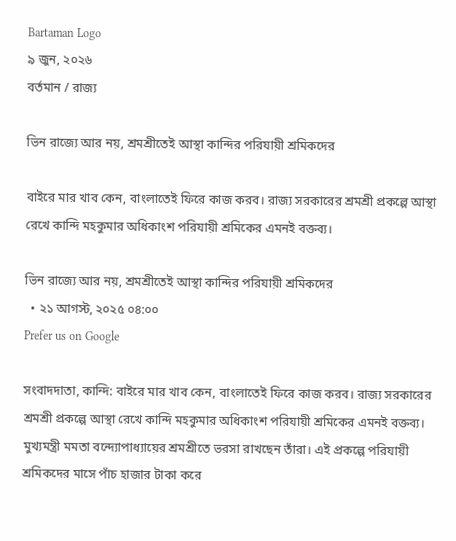Bartaman Logo
৯ জুন, ২০২৬
বর্তমান / রাজ্য

ভিন রাজ্যে আর নয়, শ্রমশ্রীতেই আস্থা কান্দির পরিযায়ী শ্রমিকদের

বাইরে মার খাব কেন, বাংলাতেই ফিরে কাজ করব। রাজ্য সরকারের শ্রমশ্রী প্রকল্পে আস্থা রেখে কান্দি মহকুমার অধিকাংশ পরিযায়ী শ্রমিকের এমনই বক্তব্য।

ভিন রাজ্যে আর নয়, শ্রমশ্রীতেই আস্থা কান্দির পরিযায়ী শ্রমিকদের
  • ২১ আগস্ট, ২০২৫ ০৪:০০
Prefer us on Google

সংবাদদাতা, কান্দি: বাইরে মার খাব কেন, বাংলাতেই ফিরে কাজ করব। রাজ্য সরকারের শ্রমশ্রী প্রকল্পে আস্থা রেখে কান্দি মহকুমার অধিকাংশ পরিযায়ী শ্রমিকের এমনই বক্তব্য। মুখ্যমন্ত্রী মমতা বন্দ্যোপাধ্যায়ের শ্রমশ্রীতে ভরসা রাখছেন তাঁরা। এই প্রকল্পে পরিযায়ী শ্রমিকদের মাসে পাঁচ হাজার টাকা করে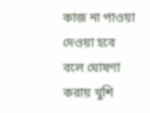কাজ না পাওয়া দেওয়া হবে বলে ঘোষণা করায় খুশি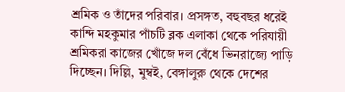শ্রমিক ও তাঁদের পরিবার। প্রসঙ্গত, বহুবছর ধরেই কান্দি মহকুমার পাঁচটি ব্লক এলাকা থেকে পরিযায়ী শ্রমিকরা কাজের খোঁজে দল বেঁধে ভিনরাজ্যে পাড়ি দিচ্ছেন। দিল্লি, মুম্বই, বেঙ্গালুরু থেকে দেশের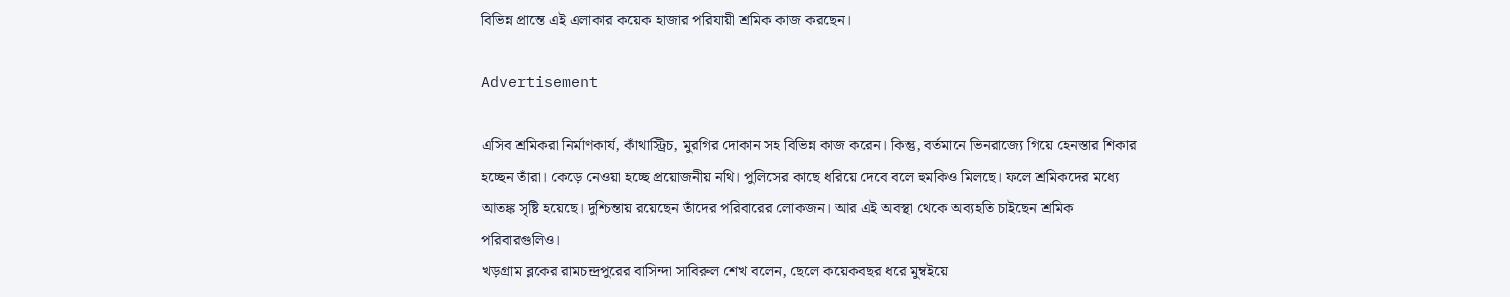বিভিন্ন প্রান্তে এই এলাকার কয়েক হাজার পরিযায়ী শ্রমিক কাজ করছেন।

Advertisement

এসিব শ্রমিকরা নির্মাণকার্য, কাঁথাস্ট্রিচ, মুরগির দোকান সহ বিভিন্ন কাজ করেন। কিন্তু, বর্তমানে ভিনরাজ্যে গিয়ে হেনস্তার শিকার হচ্ছেন তাঁরা। কেড়ে নেওয়া হচ্ছে প্রয়োজনীয় নথি। পুলিসের কাছে ধরিয়ে দেবে বলে হুমকিও মিলছে। ফলে শ্রমিকদের মধ্যে আতঙ্ক সৃষ্টি হয়েছে। দুশ্চিন্তায় রয়েছেন তাঁদের পরিবারের লোকজন। আর এই অবস্থা থেকে অব্যহতি চাইছেন শ্রমিক পরিবারগুলিও।
খড়গ্রাম ব্লকের রামচন্দ্রপুরের বাসিন্দা সাবিরুল শেখ বলেন, ছেলে কয়েকবছর ধরে মুম্বইয়ে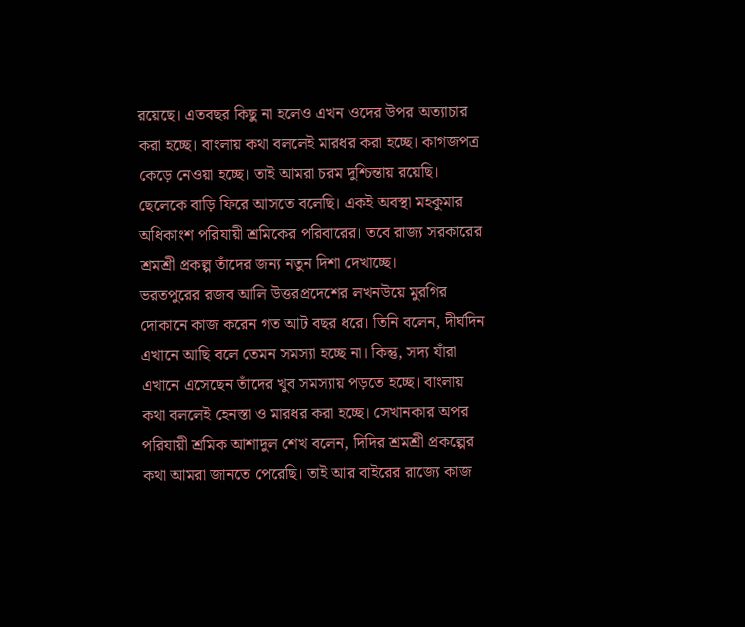রয়েছে। এতবছর কিছু না হলেও এখন ওদের উপর অত্যাচার করা হচ্ছে। বাংলায় কথা বললেই মারধর করা হচ্ছে। কাগজপত্র কেড়ে নেওয়া হচ্ছে। তাই আমরা চরম দুশ্চিন্তায় রয়েছি। ছেলেকে বাড়ি ফিরে আসতে বলেছি। একই অবস্থা মহকুমার অধিকাংশ পরিযায়ী শ্রমিকের পরিবারের। তবে রাজ্য সরকারের শ্রমশ্রী প্রকল্প তাঁদের জন্য নতুন দিশা দেখাচ্ছে।
ভরতপুরের রজব আলি উত্তরপ্রদেশের লখনউয়ে মুরগির দোকানে কাজ করেন গত আট বছর ধরে। তিনি বলেন, দীর্ঘদিন এখানে আছি বলে তেমন সমস্যা হচ্ছে না। কিন্তু, সদ্য যাঁরা এখানে এসেছেন তাঁদের খুব সমস্যায় পড়তে হচ্ছে। বাংলায় কথা বললেই হেনস্তা ও মারধর করা হচ্ছে। সেখানকার অপর পরিযায়ী শ্রমিক আশাদুল শেখ বলেন, দিদির শ্রমশ্রী প্রকল্পের কথা আমরা জানতে পেরেছি। তাই আর বাইরের রাজ্যে কাজ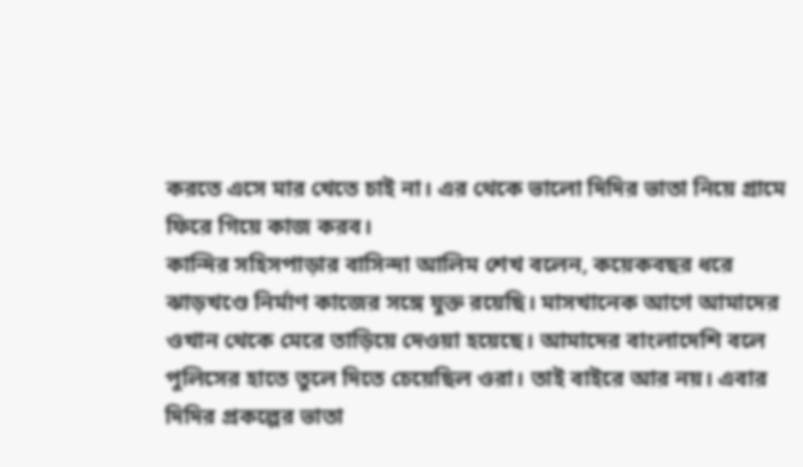করতে এসে মার খেতে চাই না। এর থেকে ভালো দিদির ভাতা নিয়ে গ্রামে ফিরে গিয়ে কাজ করব।
কান্দির সহিসপাড়ার বাসিন্দা আলিম শেখ বলেন, কয়েকবছর ধরে ঝাড়খণ্ডে নির্মাণ কাজের সঙ্গে যুক্ত রয়েছি। মাসখানেক আগে আমাদের ওখান থেকে মেরে তাড়িয়ে দেওয়া হয়েছে। আমাদের বাংলাদেশি বলে পুলিসের হাতে তুলে দিতে চেয়েছিল ওরা। তাই বাইরে আর নয়। এবার দিদির প্রকল্পের ভাতা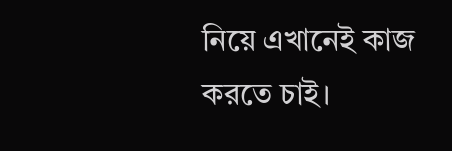নিয়ে এখানেই কাজ করতে চাই।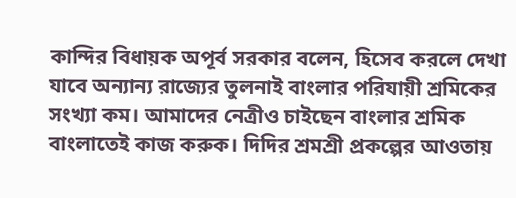কান্দির বিধায়ক অপূর্ব সরকার বলেন, হিসেব করলে দেখা যাবে অন্যান্য রাজ্যের তুলনাই বাংলার পরিযায়ী শ্রমিকের সংখ্যা কম। আমাদের নেত্রীও চাইছেন বাংলার শ্রমিক বাংলাতেই কাজ করুক। দিদির শ্রমশ্রী প্রকল্পের আওতায়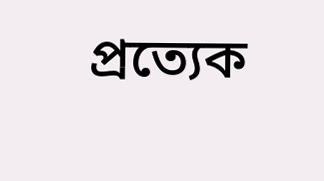প্রত্যেক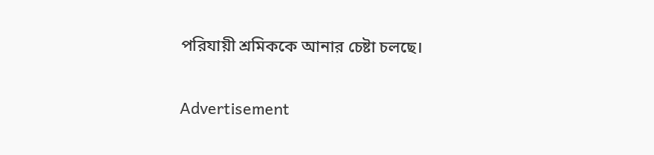পরিযায়ী শ্রমিককে আনার চেষ্টা চলছে।

Advertisement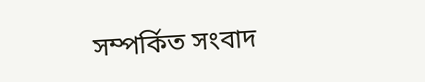সম্পর্কিত সংবাদ